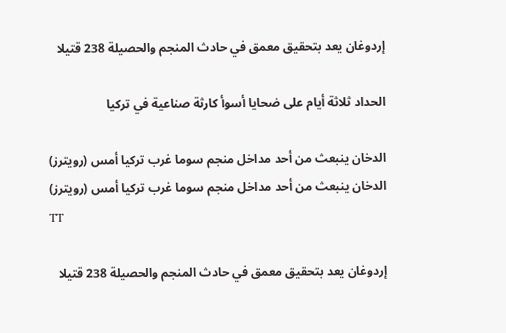إردوغان يعد بتحقيق معمق في حادث المنجم والحصيلة 238 قتيلا

الحداد ثلاثة أيام على ضحايا أسوأ كارثة صناعية في تركيا

الدخان ينبعث من أحد مداخل منجم سوما غرب تركيا أمس (رويترز)
الدخان ينبعث من أحد مداخل منجم سوما غرب تركيا أمس (رويترز)
TT

إردوغان يعد بتحقيق معمق في حادث المنجم والحصيلة 238 قتيلا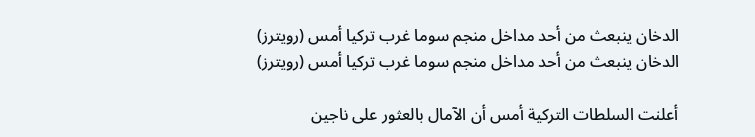الدخان ينبعث من أحد مداخل منجم سوما غرب تركيا أمس (رويترز)
الدخان ينبعث من أحد مداخل منجم سوما غرب تركيا أمس (رويترز)

أعلنت السلطات التركية أمس أن الآمال بالعثور على ناجين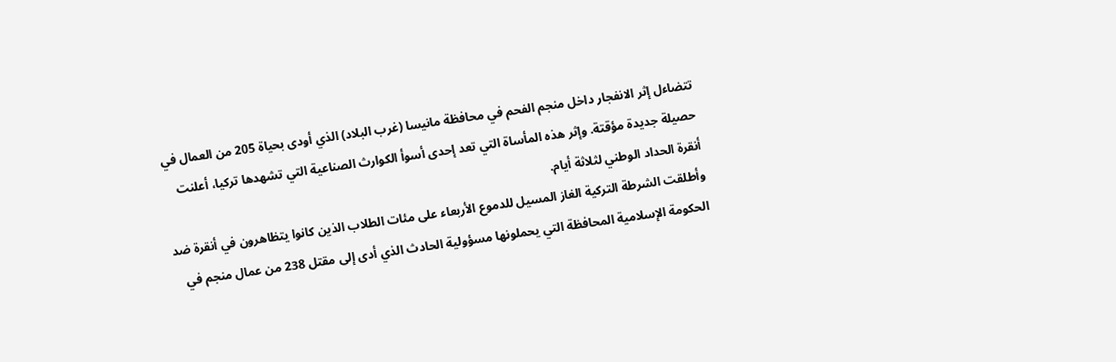تتضاءل إثر الانفجار داخل منجم الفحم في محافظة مانيسا (غرب البلاد) الذي أودى بحياة 205 من العمال في حصيلة جديدة مؤقتة. وإثر هذه المأساة التي تعد إحدى أسوأ الكوارث الصناعية التي تشهدها تركيا، أعلنت أنقرة الحداد الوطني لثلاثة أيام.
وأطلقت الشرطة التركية الغاز المسيل للدموع الأربعاء على مئات الطلاب الذين كانوا يتظاهرون في أنقرة ضد الحكومة الإسلامية المحافظة التي يحملونها مسؤولية الحادث الذي أدى إلى مقتل 238 من عمال منجم في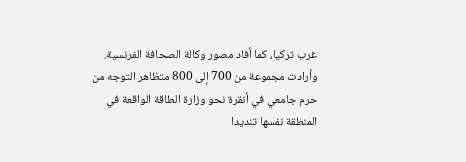غرب تركيا، كما أفاد مصور وكالة الصحافة الفرنسية.
وأرادت مجموعة من 700 إلى 800 متظاهر التوجه من حرم جامعي في أنقرة نحو وزارة الطاقة الواقعة في المنطقة نفسها تنديدا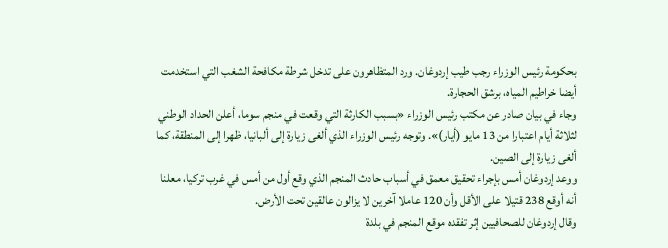بحكومة رئيس الوزراء رجب طيب إردوغان. ورد المتظاهرون على تدخل شرطة مكافحة الشغب التي استخدمت أيضا خراطيم المياه، برشق الحجارة.
وجاء في بيان صادر عن مكتب رئيس الوزراء «بسبب الكارثة التي وقعت في منجم سوما، أعلن الحداد الوطني لثلاثة أيام اعتبارا من 13 مايو (أيار)». وتوجه رئيس الوزراء الذي ألغى زيارة إلى ألبانيا، ظهرا إلى المنطقة، كما ألغى زيارة إلى الصين.
ووعد إردوغان أمس بإجراء تحقيق معمق في أسباب حادث المنجم الذي وقع أول من أمس في غرب تركيا، معلنا أنه أوقع 238 قتيلا على الأقل وأن 120 عاملا آخرين لا يزالون عالقين تحت الأرض.
وقال إردوغان للصحافيين إثر تفقده موقع المنجم في بلدة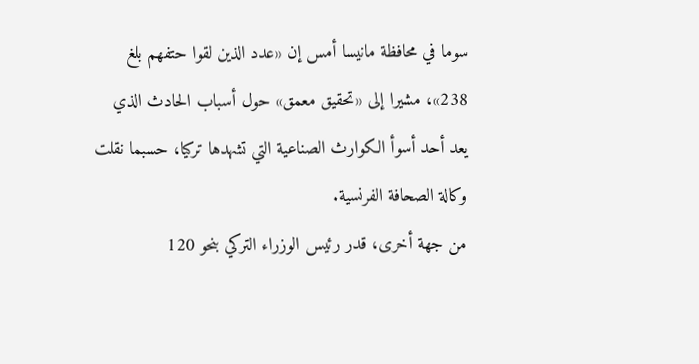سوما في محافظة مانيسا أمس إن «عدد الذين لقوا حتفهم بلغ 238»، مشيرا إلى «تحقيق معمق» حول أسباب الحادث الذي يعد أحد أسوأ الكوارث الصناعية التي تشهدها تركيا، حسبما نقلت وكالة الصحافة الفرنسية.
من جهة أخرى، قدر رئيس الوزراء التركي بنحو 120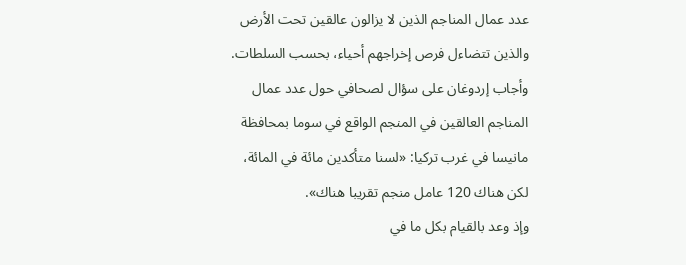عدد عمال المناجم الذين لا يزالون عالقين تحت الأرض والذين تتضاءل فرص إخراجهم أحياء، بحسب السلطات.
وأجاب إردوغان على سؤال لصحافي حول عدد عمال المناجم العالقين في المنجم الواقع في سوما بمحافظة مانيسا في غرب تركيا: «لسنا متأكدين مائة في المائة، لكن هناك 120 عامل منجم تقريبا هناك».
وإذ وعد بالقيام بكل ما في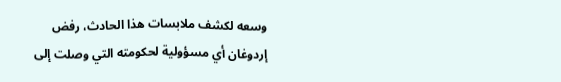وسعه لكشف ملابسات هذا الحادث، رفض إردوغان أي مسؤولية لحكومته التي وصلت إلى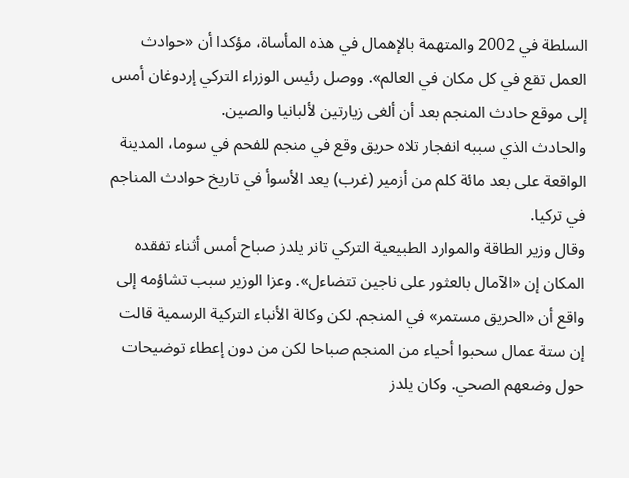السلطة في 2002 والمتهمة بالإهمال في هذه المأساة، مؤكدا أن «حوادث العمل تقع في كل مكان في العالم». ووصل رئيس الوزراء التركي إردوغان أمس إلى موقع حادث المنجم بعد أن ألغى زيارتين لألبانيا والصين.
والحادث الذي سببه انفجار تلاه حريق وقع في منجم للفحم في سوما، المدينة الواقعة على بعد مائة كلم من أزمير (غرب) يعد الأسوأ في تاريخ حوادث المناجم في تركيا.
وقال وزير الطاقة والموارد الطبيعية التركي تانر يلدز صباح أمس أثناء تفقده المكان إن «الآمال بالعثور على ناجين تتضاءل». وعزا الوزير سبب تشاؤمه إلى واقع أن «الحريق مستمر» في المنجم. لكن وكالة الأنباء التركية الرسمية قالت إن ستة عمال سحبوا أحياء من المنجم صباحا لكن من دون إعطاء توضيحات حول وضعهم الصحي. وكان يلدز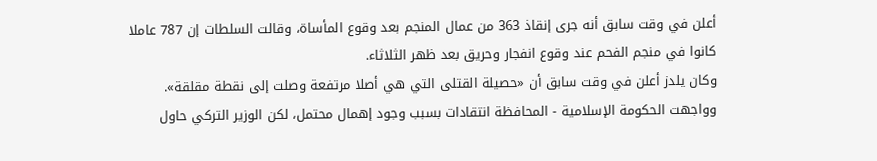أعلن في وقت سابق أنه جرى إنقاذ 363 من عمال المنجم بعد وقوع المأساة، وقالت السلطات إن 787 عاملا كانوا في منجم الفحم عند وقوع انفجار وحريق بعد ظهر الثلاثاء.
وكان يلدز أعلن في وقت سابق أن «حصيلة القتلى التي هي أصلا مرتفعة وصلت إلى نقطة مقلقة». وواجهت الحكومة الإسلامية - المحافظة انتقادات بسبب وجود إهمال محتمل، لكن الوزير التركي حاول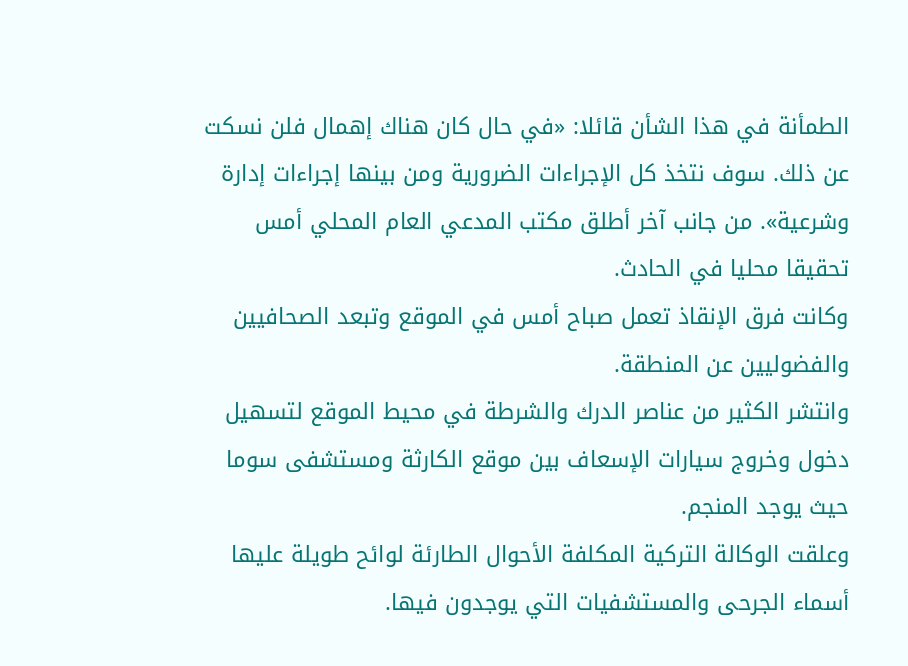الطمأنة في هذا الشأن قائلا: «في حال كان هناك إهمال فلن نسكت عن ذلك. سوف نتخذ كل الإجراءات الضرورية ومن بينها إجراءات إدارة وشرعية». من جانب آخر أطلق مكتب المدعي العام المحلي أمس تحقيقا محليا في الحادث.
وكانت فرق الإنقاذ تعمل صباح أمس في الموقع وتبعد الصحافيين والفضوليين عن المنطقة.
وانتشر الكثير من عناصر الدرك والشرطة في محيط الموقع لتسهيل دخول وخروج سيارات الإسعاف بين موقع الكارثة ومستشفى سوما حيث يوجد المنجم.
وعلقت الوكالة التركية المكلفة الأحوال الطارئة لوائح طويلة عليها أسماء الجرحى والمستشفيات التي يوجدون فيها.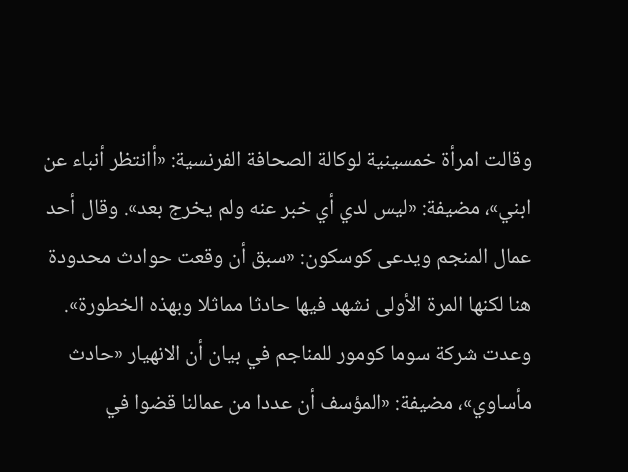وقالت امرأة خمسينية لوكالة الصحافة الفرنسية: «أانتظر أنباء عن ابني»، مضيفة: «ليس لدي أي خبر عنه ولم يخرج بعد». وقال أحد عمال المنجم ويدعى كوسكون: «سبق أن وقعت حوادث محدودة هنا لكنها المرة الأولى نشهد فيها حادثا مماثلا وبهذه الخطورة».
وعدت شركة سوما كومور للمناجم في بيان أن الانهيار «حادث مأساوي»، مضيفة: «المؤسف أن عددا من عمالنا قضوا في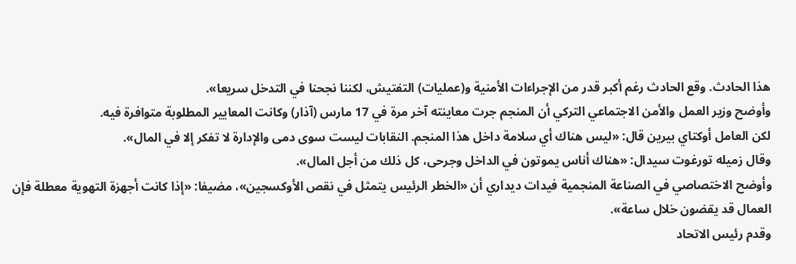هذا الحادث. وقع الحادث رغم أكبر قدر من الإجراءات الأمنية و(عمليات) التفتيش، لكننا نجحنا في التدخل سريعا».
وأوضح وزير العمل والأمن الاجتماعي التركي أن المنجم جرت معاينته آخر مرة في 17 مارس (آذار) وكانت المعايير المطلوبة متوافرة فيه.
لكن العامل أوكتاي بيرين قال: «ليس هناك أي سلامة داخل هذا المنجم. النقابات ليست سوى دمى والإدارة لا تفكر إلا في المال».
وقال زميله تورغوت سيدال: «هناك أناس يموتون في الداخل وجرحى، كل ذلك من أجل المال».
وأوضح الاختصاصي في الصناعة المنجمية فيدات ديداري أن «الخطر الرئيس يتمثل في نقص الأوكسجين»، مضيفا: «إذا كانت أجهزة التهوية معطلة فإن العمال قد يقضون خلال ساعة».
وقدم رئيس الاتحاد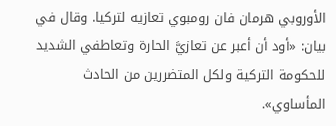الأوروبي هرمان فان رومبوي تعازيه لتركيا. وقال في بيان: «أود أن أعبر عن تعازيَّ الحارة وتعاطفي الشديد للحكومة التركية ولكل المتضررين من الحادث المأساوي».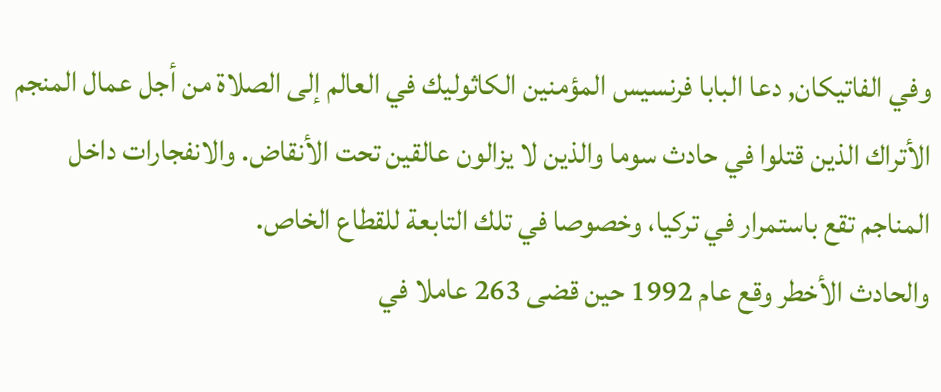وفي الفاتيكان, دعا البابا فرنسيس المؤمنين الكاثوليك في العالم إلى الصلاة من أجل عمال المنجم الأتراك الذين قتلوا في حادث سوما والذين لا يزالون عالقين تحت الأنقاض. والانفجارات داخل المناجم تقع باستمرار في تركيا، وخصوصا في تلك التابعة للقطاع الخاص.
والحادث الأخطر وقع عام 1992 حين قضى 263 عاملا في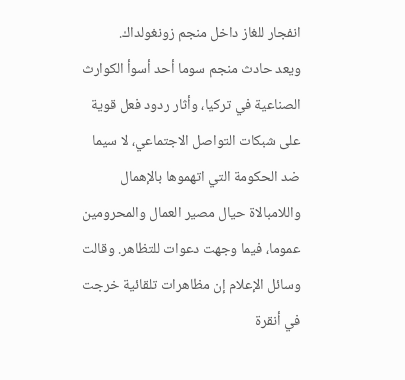انفجار للغاز داخل منجم زونغولداك.
ويعد حادث منجم سوما أحد أسوأ الكوارث الصناعية في تركيا، وأثار ردود فعل قوية على شبكات التواصل الاجتماعي، لا سيما ضد الحكومة التي اتهموها بالإهمال واللامبالاة حيال مصير العمال والمحرومين عموما، فيما وجهت دعوات للتظاهر. وقالت وسائل الإعلام إن مظاهرات تلقائية خرجت في أنقرة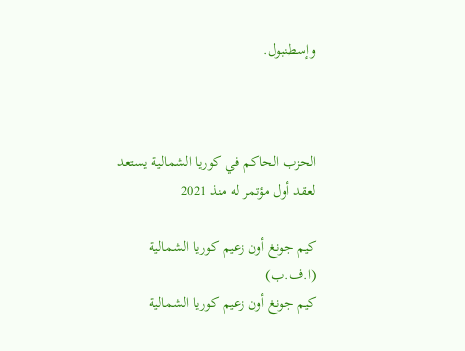وإسطنبول.



الحزب الحاكم في كوريا الشمالية يستعد لعقد أول مؤتمر له منذ 2021

كيم جونغ أون زعيم كوريا الشمالية (ا.ف.ب)
كيم جونغ أون زعيم كوريا الشمالية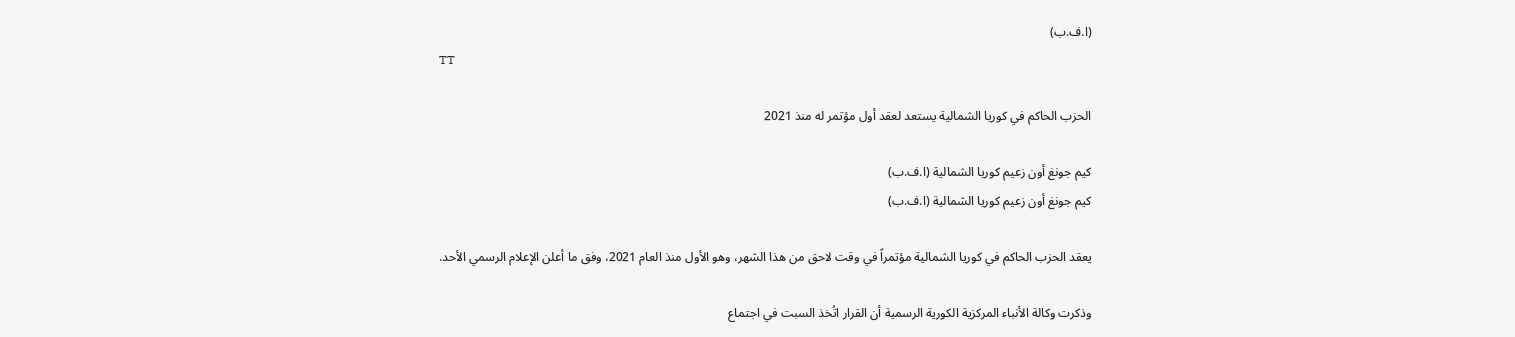(ا.ف.ب)
TT

الحزب الحاكم في كوريا الشمالية يستعد لعقد أول مؤتمر له منذ 2021

كيم جونغ أون زعيم كوريا الشمالية (ا.ف.ب)
كيم جونغ أون زعيم كوريا الشمالية (ا.ف.ب)

يعقد الحزب الحاكم في كوريا الشمالية مؤتمراً في وقت لاحق من هذا الشهر، وهو الأول منذ العام 2021، وفق ما أعلن الإعلام الرسمي الأحد.

وذكرت وكالة الأنباء المركزية الكورية الرسمية أن القرار اتُخذ السبت في اجتماع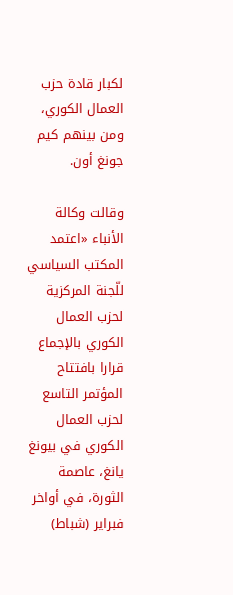لكبار قادة حزب العمال الكوري، ومن بينهم كيم جونغ أون.

وقالت وكالة الأنباء «اعتمد المكتب السياسي للّجنة المركزية لحزب العمال الكوري بالإجماع قرارا بافتتاح المؤتمر التاسع لحزب العمال الكوري في بيونغ يانغ، عاصمة الثورة، في أواخر فبراير (شباط)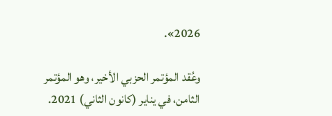2026».

وعُقد المؤتمر الحزبي الأخير، وهو المؤتمر الثامن، في يناير (كانون الثاني) 2021.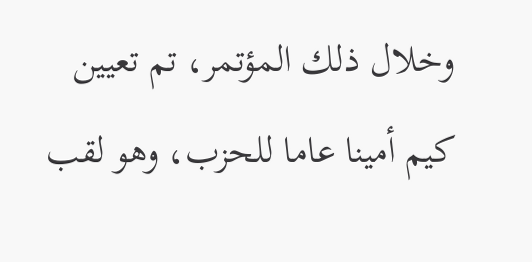وخلال ذلك المؤتمر، تم تعيين كيم أمينا عاما للحزب، وهو لقب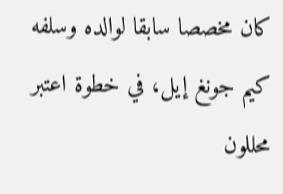كان مخصصا سابقا لوالده وسلفه كيم جونغ إيل، في خطوة اعتبر محللون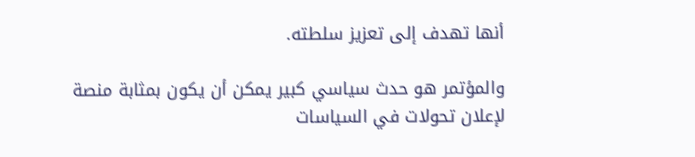أنها تهدف إلى تعزيز سلطته.

والمؤتمر هو حدث سياسي كبير يمكن أن يكون بمثابة منصة لإعلان تحولات في السياسات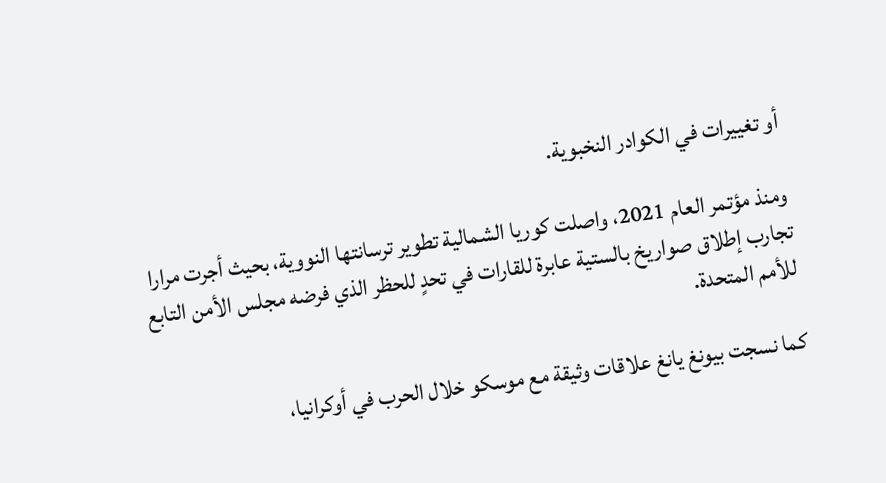أو تغييرات في الكوادر النخبوية.

ومنذ مؤتمر العام 2021، واصلت كوريا الشمالية تطوير ترسانتها النووية، بحيث أجرت مرارا تجارب إطلاق صواريخ بالستية عابرة للقارات في تحدٍ للحظر الذي فرضه مجلس الأمن التابع للأمم المتحدة.

كما نسجت بيونغ يانغ علاقات وثيقة مع موسكو خلال الحرب في أوكرانيا،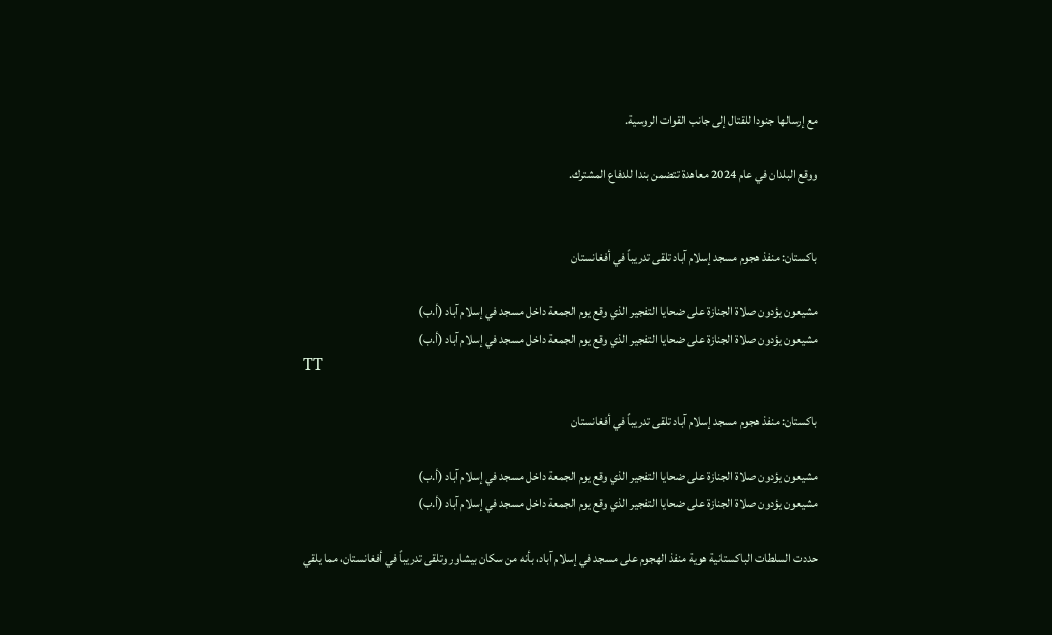مع إرسالها جنودا للقتال إلى جانب القوات الروسية.

ووقع البلدان في عام 2024 معاهدة تتضمن بندا للدفاع المشترك.


باكستان: منفذ هجوم مسجد إسلام آباد تلقى تدريباً في أفغانستان

مشيعون يؤدون صلاة الجنازة على ضحايا التفجير الذي وقع يوم الجمعة داخل مسجد في إسلام آباد (أ.ب)
مشيعون يؤدون صلاة الجنازة على ضحايا التفجير الذي وقع يوم الجمعة داخل مسجد في إسلام آباد (أ.ب)
TT

باكستان: منفذ هجوم مسجد إسلام آباد تلقى تدريباً في أفغانستان

مشيعون يؤدون صلاة الجنازة على ضحايا التفجير الذي وقع يوم الجمعة داخل مسجد في إسلام آباد (أ.ب)
مشيعون يؤدون صلاة الجنازة على ضحايا التفجير الذي وقع يوم الجمعة داخل مسجد في إسلام آباد (أ.ب)

حددت السلطات الباكستانية هوية منفذ الهجوم على مسجد في إسلام آباد، بأنه من سكان بيشاور وتلقى تدريباً في أفغانستان، مما يلقي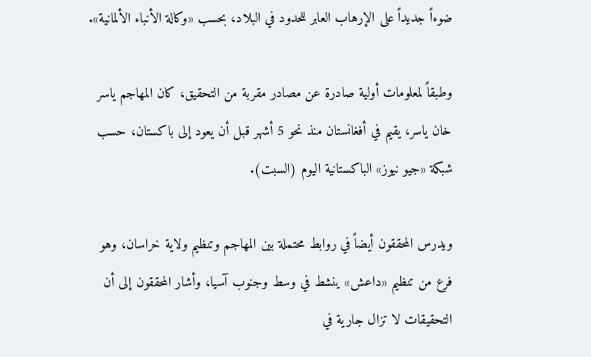ضوءاً جديداً على الإرهاب العابر للحدود في البلاد، بحسب «وكالة الأنباء الألمانية».

وطبقاً لمعلومات أولية صادرة عن مصادر مقربة من التحقيق، كان المهاجم ياسر خان ياسر، يقيم في أفغانستان منذ نحو 5 أشهر قبل أن يعود إلى باكستان، حسب شبكة «جيو نيوز» الباكستانية اليوم (السبت).

ويدرس المحققون أيضاً في روابط محتملة بين المهاجم وتنظيم ولاية خراسان، وهو فرع من تنظيم «داعش» ينشط في وسط وجنوب آسيا، وأشار المحققون إلى أن التحقيقات لا تزال جارية في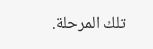تلك المرحلة.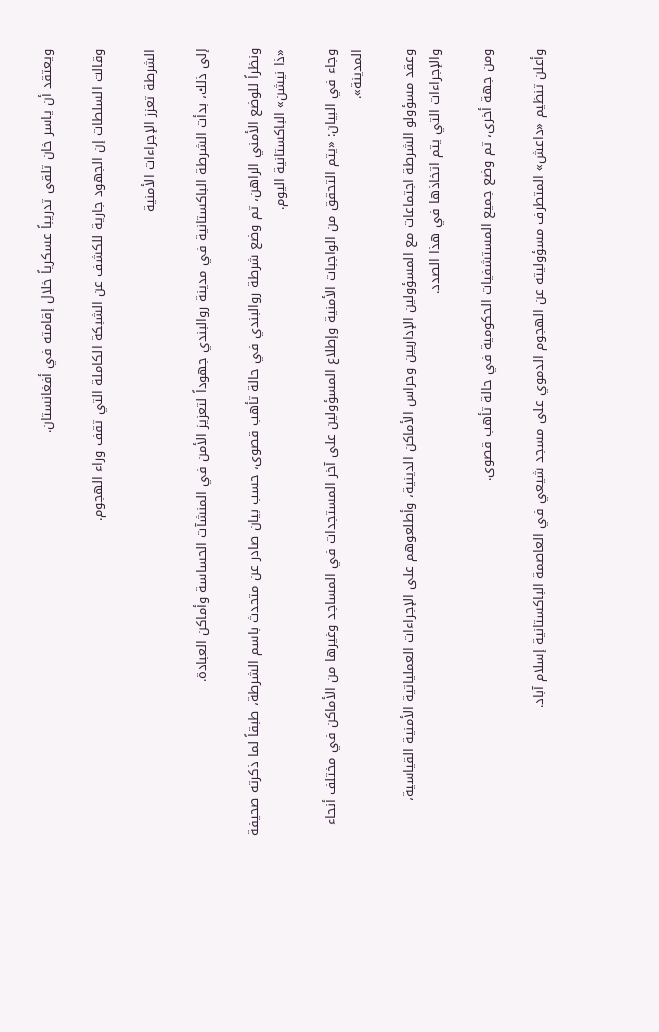ويعتقد أن ياسر خان تلقى تدريباً عسكرياً خلال إقامته في أفغانستان.

وقالت السلطات إن الجهود جارية للكشف عن الشبكة الكاملة التي تقف وراء الهجوم.

الشرطة تعزز الإجراءات الأمنية

إلى ذلك، بدأت الشرطة الباكستانية في مدينة روالبندي جهوداً لتعزيز الأمن في المنشآت الحساسة وأماكن العبادة.

ونظراً للوضع الأمني الراهن، تم وضع شرطة روالبندي في حالة تأهب قصوى، حسب بيان صادر عن متحدث باسم الشرطة، طبقاً لما ذكرته صحيفة «ذا نيشن» الباكستانية اليوم.

وجاء في البيان: «يتم التحقق من الواجبات الأمنية وإطلاع المسؤولين على آخر المستجدات في المساجد وغيرها من الأماكن في مختلف أنحاء المدينة».

وعقد مسؤولو الشرطة اجتماعات مع المسؤولين الإداريين وحراس الأماكن الدينية، وأطلعوهم على الإجراءات العملياتية الأمنية القياسية، والإجراءات التي يتم اتخاذها في هذا الصدد.

ومن جهة أخرى، تم وضع جميع المستشفيات الحكومية في حالة تأهب قصوى.

وأعلن تنظيم «داعش» المتطرف مسؤوليته عن الهجوم الدموي على مسجد شيعي في العاصمة الباكستانية إسلام آباد.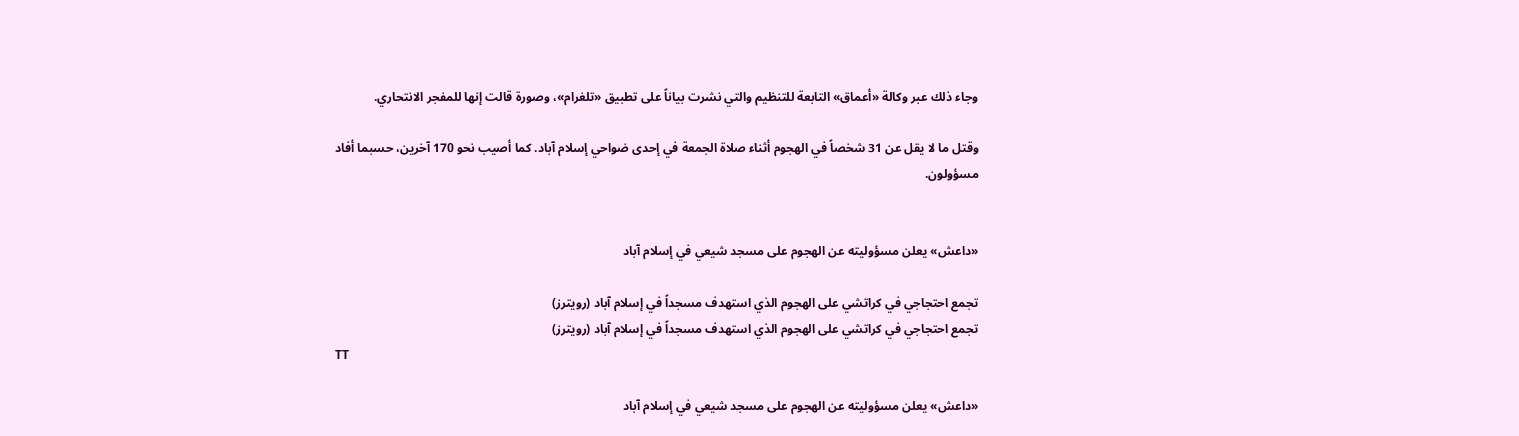وجاء ذلك عبر وكالة «أعماق» التابعة للتنظيم والتي نشرت بياناً على تطبيق «تلغرام»، وصورة قالت إنها للمفجر الانتحاري.

وقتل ما لا يقل عن 31 شخصاً في الهجوم أثناء صلاة الجمعة في إحدى ضواحي إسلام آباد. كما أصيب نحو 170 آخرين، حسبما أفاد مسؤولون.


«داعش» يعلن مسؤوليته عن الهجوم على مسجد شيعي في إسلام آباد

تجمع احتجاجي في كراتشي على الهجوم الذي استهدف مسجداً في إسلام آباد (رويترز)
تجمع احتجاجي في كراتشي على الهجوم الذي استهدف مسجداً في إسلام آباد (رويترز)
TT

«داعش» يعلن مسؤوليته عن الهجوم على مسجد شيعي في إسلام آباد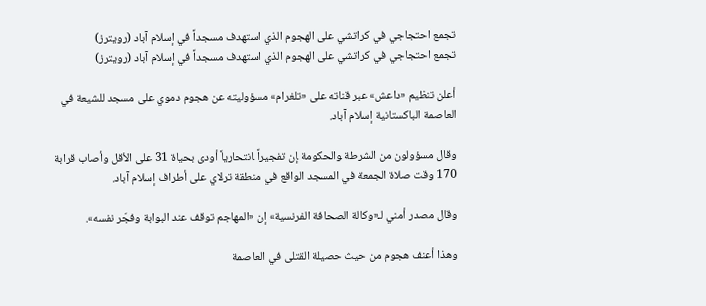تجمع احتجاجي في كراتشي على الهجوم الذي استهدف مسجداً في إسلام آباد (رويترز)
تجمع احتجاجي في كراتشي على الهجوم الذي استهدف مسجداً في إسلام آباد (رويترز)

أعلن تنظيم «داعش» عبر قناته على «تلغرام» مسؤوليته ‌عن ‌هجوم دموي ‌على مسجد للشيعة في العاصمة الباكستانية إسلام آباد.

وقال مسؤولون من ‌الشرطة ‍والحكومة ‍إن تفجيراً ‍انتحارياً أودى بحياة 31 على الأقل وأصاب قرابة 170 وقت صلاة الجمعة في المسجد الواقع في منطقة ترلاي على أطراف إسلام آباد.

وقال مصدر أمني لـ«وكالة الصحافة الفرنسية» إن «المهاجم توقف عند البوابة وفجّر نفسه».

وهذا أعنف هجوم من حيث حصيلة القتلى في العاصمة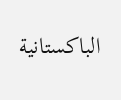الباكستانية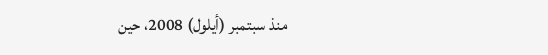منذ سبتمبر (أيلول) 2008، حين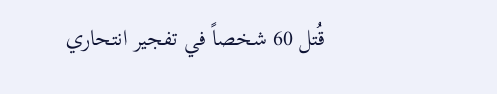قُتل 60 شخصاً في تفجير انتحاري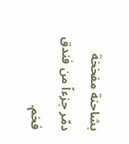بشاحنة مفخخة دمّر جزءاً من فندق فخم.